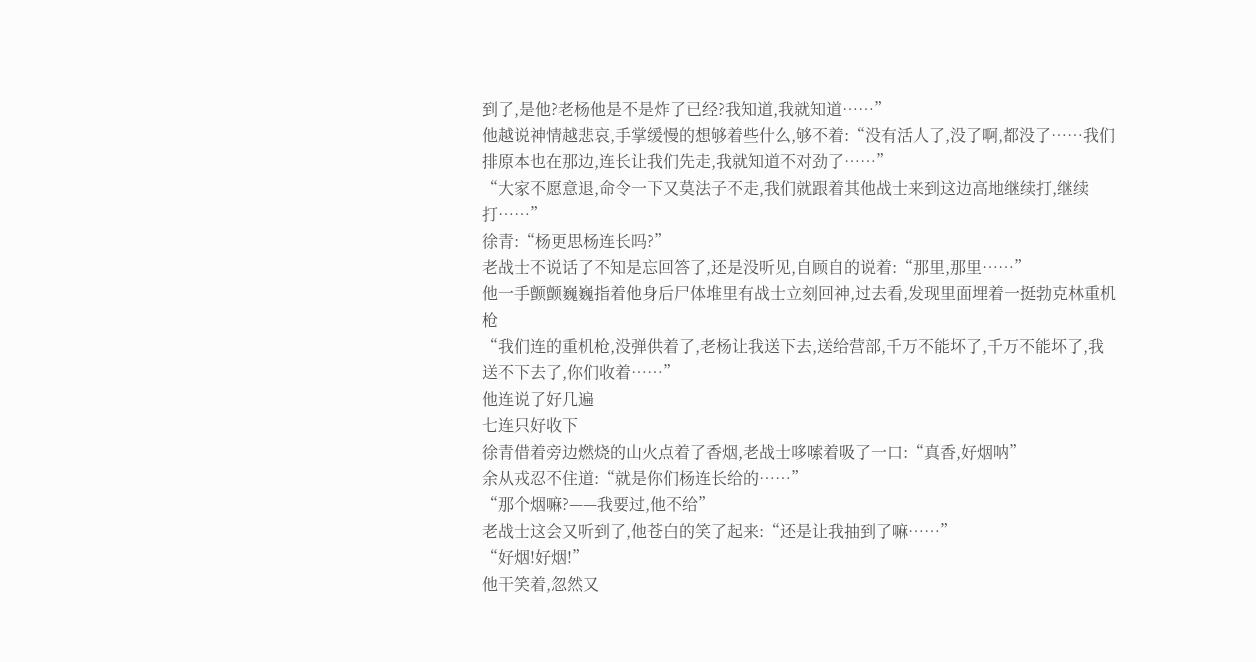到了,是他?老杨他是不是炸了已经?我知道,我就知道……”
他越说神情越悲哀,手掌缓慢的想够着些什么,够不着:“没有活人了,没了啊,都没了……我们排原本也在那边,连长让我们先走,我就知道不对劲了……”
“大家不愿意退,命令一下又莫法子不走,我们就跟着其他战士来到这边高地继续打,继续打……”
徐青:“杨更思杨连长吗?”
老战士不说话了不知是忘回答了,还是没听见,自顾自的说着:“那里,那里……”
他一手颤颤巍巍指着他身后尸体堆里有战士立刻回神,过去看,发现里面埋着一挺勃克林重机枪
“我们连的重机枪,没弹供着了,老杨让我送下去,送给营部,千万不能坏了,千万不能坏了,我送不下去了,你们收着……”
他连说了好几遍
七连只好收下
徐青借着旁边燃烧的山火点着了香烟,老战士哆嗦着吸了一口:“真香,好烟呐”
余从戎忍不住道:“就是你们杨连长给的……”
“那个烟嘛?——我要过,他不给”
老战士这会又听到了,他苍白的笑了起来:“还是让我抽到了嘛……”
“好烟!好烟!”
他干笑着,忽然又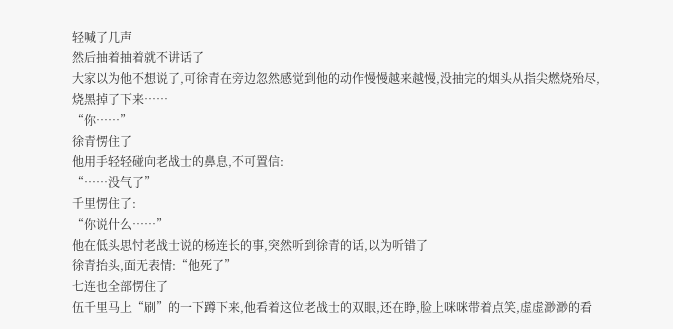轻喊了几声
然后抽着抽着就不讲话了
大家以为他不想说了,可徐青在旁边忽然感觉到他的动作慢慢越来越慢,没抽完的烟头从指尖燃烧殆尽,烧黑掉了下来……
“你……”
徐青愣住了
他用手轻轻碰向老战士的鼻息,不可置信:
“……没气了”
千里愣住了:
“你说什么……”
他在低头思忖老战士说的杨连长的事,突然听到徐青的话,以为听错了
徐青抬头,面无表情:“他死了”
七连也全部愣住了
伍千里马上“刷”的一下蹲下来,他看着这位老战士的双眼,还在睁,脸上咪咪带着点笑,虚虚渺渺的看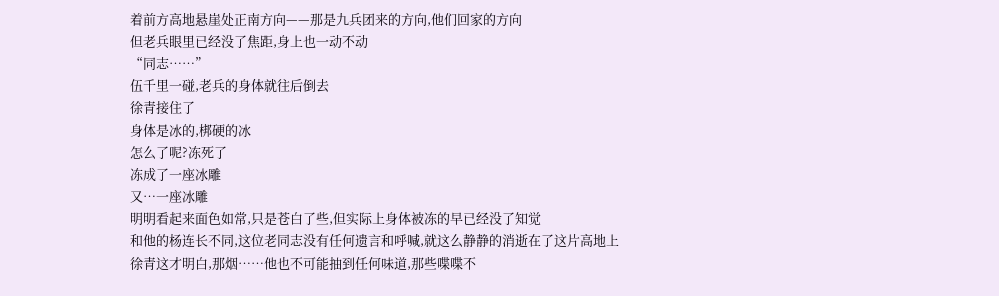着前方高地悬崖处正南方向——那是九兵团来的方向,他们回家的方向
但老兵眼里已经没了焦距,身上也一动不动
“同志……”
伍千里一碰,老兵的身体就往后倒去
徐青接住了
身体是冰的,梆硬的冰
怎么了呢?冻死了
冻成了一座冰雕
又…一座冰雕
明明看起来面色如常,只是苍白了些,但实际上身体被冻的早已经没了知觉
和他的杨连长不同,这位老同志没有任何遗言和呼喊,就这么静静的消逝在了这片高地上
徐青这才明白,那烟……他也不可能抽到任何味道,那些喋喋不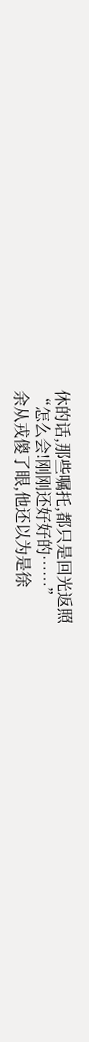休的话,那些嘱托,都只是回光返照
“怎么会!刚刚还好好的……”
余从戎傻了眼,他还以为是徐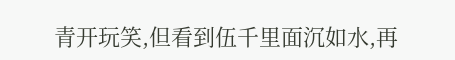青开玩笑,但看到伍千里面沉如水,再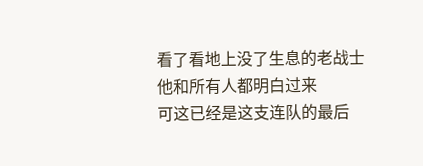看了看地上没了生息的老战士
他和所有人都明白过来
可这已经是这支连队的最后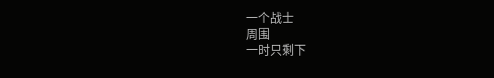一个战士
周围
一时只剩下